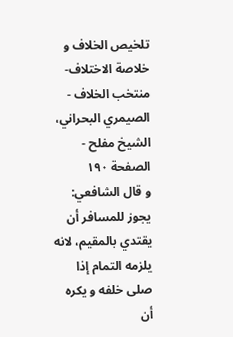تلخيص الخلاف و خلاصة الاختلاف- منتخب الخلاف - الصيمري البحراني، الشيخ مفلح - الصفحة ١٩٠
و قال الشافعي: يجوز للمسافر أن يقتدي بالمقيم، لانه يلزمه التمام إذا صلى خلفه و يكره أن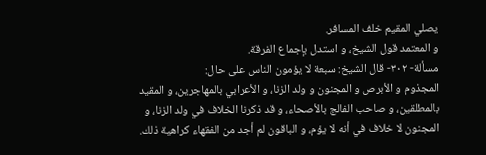يصلي المقيم خلف المسافر.
و المعتمد قول الشيخ، و استدل بإجماع الفرقة.
مسألة- ٣٠٢- قال الشيخ: سبعة لا يؤمون الناس على حال:
المجذوم و الأبرص و المجنون و ولد الزنا، و الأعرابي بالمهاجرين، و المقيد بالمطلقين، و صاحب الفالج بالأصحاء، و قد ذكرنا الخلاف في ولد الزنا، و المجنون لا خلاف في أنه لا يؤم، و الباقون لم أجد من الفقهاء كراهية ذلك.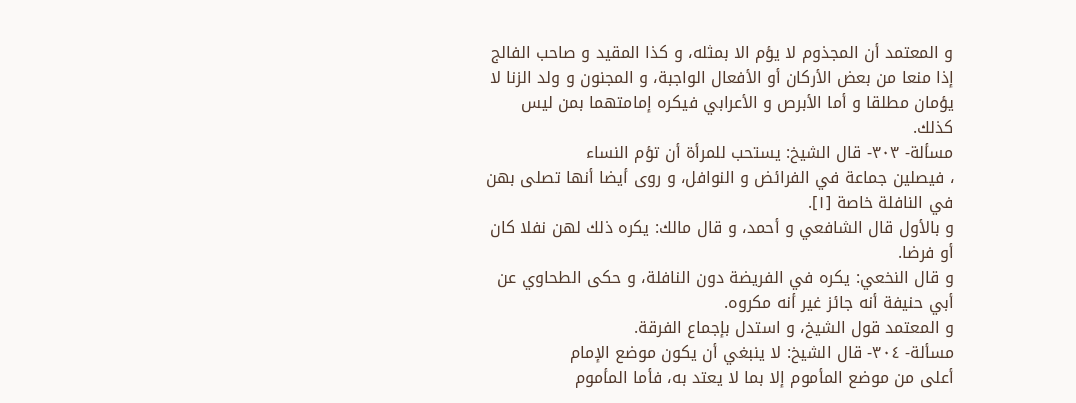و المعتمد أن المجذوم لا يؤم الا بمثله، و كذا المقيد و صاحب الفالج إذا منعا من بعض الأركان أو الأفعال الواجبة، و المجنون و ولد الزنا لا يؤمان مطلقا و أما الأبرص و الأعرابي فيكره إمامتهما بمن ليس كذلك.
مسألة- ٣٠٣- قال الشيخ: يستحب للمرأة أن تؤم النساء
، فيصلين جماعة في الفرائض و النوافل، و روى أيضا أنها تصلى بهن في النافلة خاصة [١].
و بالأول قال الشافعي و أحمد، و قال مالك: يكره ذلك لهن نفلا كان أو فرضا.
و قال النخعي: يكره في الفريضة دون النافلة، و حكى الطحاوي عن أبي حنيفة أنه جائز غير أنه مكروه.
و المعتمد قول الشيخ، و استدل بإجماع الفرقة.
مسألة- ٣٠٤- قال الشيخ: لا ينبغي أن يكون موضع الإمام
أعلى من موضع المأموم إلا بما لا يعتد به، فأما المأموم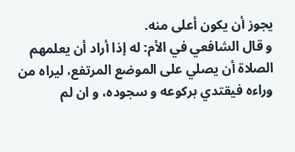يجوز أن يكون أعلى منه.
و قال الشافعي في الأم: له إذا أراد أن يعلمهم الصلاة أن يصلي على الموضع المرتفع، ليراه من وراءه فيقتدي بركوعه و سجوده، و ان لم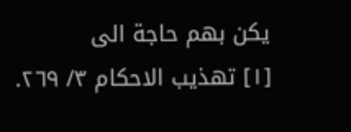يكن بهم حاجة الى
[١] تهذيب الاحكام ٣/ ٢٦٩.